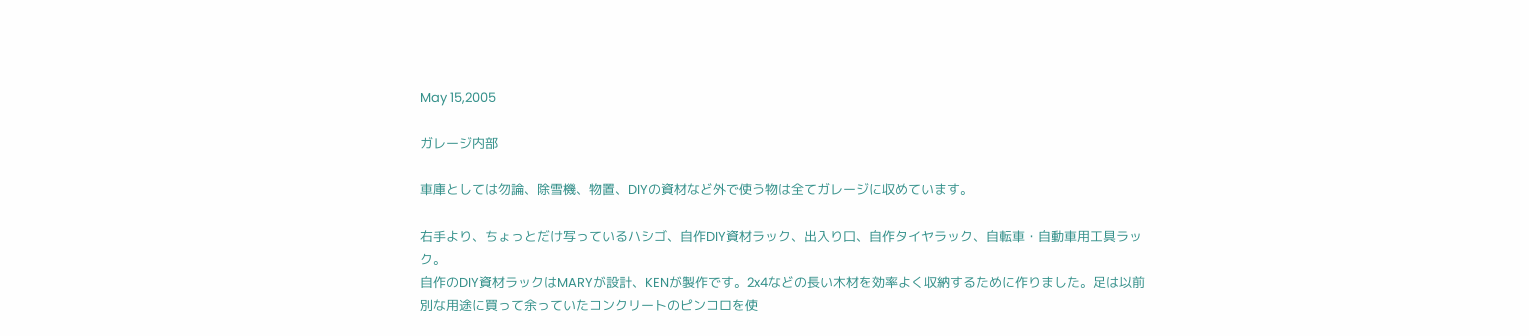May 15,2005

ガレージ内部

車庫としては勿論、除雪機、物置、DIYの資材など外で使う物は全てガレージに収めています。

右手より、ちょっとだけ写っているハシゴ、自作DIY資材ラック、出入り口、自作タイヤラック、自転車・自動車用工具ラック。
自作のDIY資材ラックはMARYが設計、KENが製作です。2x4などの長い木材を効率よく収納するために作りました。足は以前別な用途に買って余っていたコンクリートのピンコロを使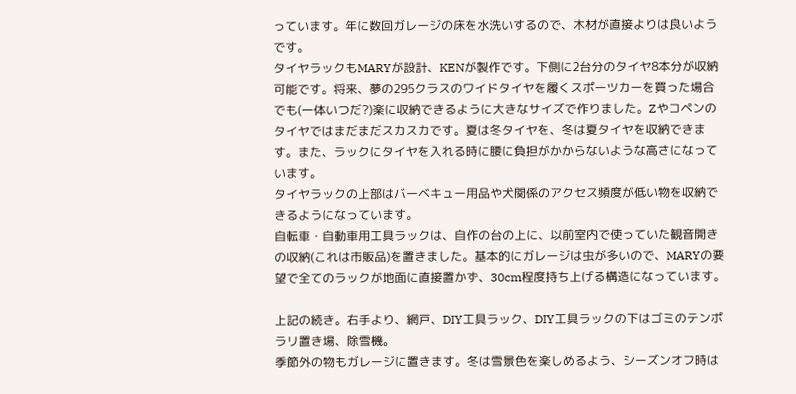っています。年に数回ガレージの床を水洗いするので、木材が直接よりは良いようです。
タイヤラックもMARYが設計、KENが製作です。下側に2台分のタイヤ8本分が収納可能です。将来、夢の295クラスのワイドタイヤを履くスポーツカーを買った場合でも(一体いつだ?)楽に収納できるように大きなサイズで作りました。Zやコペンのタイヤではまだまだスカスカです。夏は冬タイヤを、冬は夏タイヤを収納できます。また、ラックにタイヤを入れる時に腰に負担がかからないような高さになっています。
タイヤラックの上部はバーベキュー用品や犬関係のアクセス頻度が低い物を収納できるようになっています。
自転車・自動車用工具ラックは、自作の台の上に、以前室内で使っていた観音開きの収納(これは市販品)を置きました。基本的にガレージは虫が多いので、MARYの要望で全てのラックが地面に直接置かず、30cm程度持ち上げる構造になっています。

上記の続き。右手より、網戸、DIY工具ラック、DIY工具ラックの下はゴミのテンポラリ置き場、除雪機。
季節外の物もガレージに置きます。冬は雪景色を楽しめるよう、シーズンオフ時は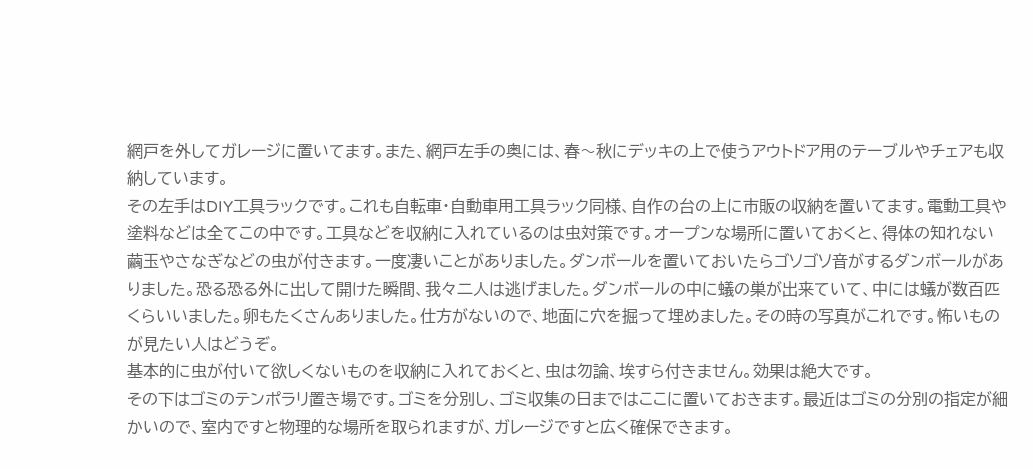網戸を外してガレージに置いてます。また、網戸左手の奥には、春〜秋にデッキの上で使うアウトドア用のテーブルやチェアも収納しています。
その左手はDIY工具ラックです。これも自転車・自動車用工具ラック同様、自作の台の上に市販の収納を置いてます。電動工具や塗料などは全てこの中です。工具などを収納に入れているのは虫対策です。オープンな場所に置いておくと、得体の知れない繭玉やさなぎなどの虫が付きます。一度凄いことがありました。ダンボールを置いておいたらゴソゴソ音がするダンボールがありました。恐る恐る外に出して開けた瞬間、我々二人は逃げました。ダンボールの中に蟻の巣が出来ていて、中には蟻が数百匹くらいいました。卵もたくさんありました。仕方がないので、地面に穴を掘って埋めました。その時の写真がこれです。怖いものが見たい人はどうぞ。
基本的に虫が付いて欲しくないものを収納に入れておくと、虫は勿論、埃すら付きません。効果は絶大です。
その下はゴミのテンポラリ置き場です。ゴミを分別し、ゴミ収集の日まではここに置いておきます。最近はゴミの分別の指定が細かいので、室内ですと物理的な場所を取られますが、ガレージですと広く確保できます。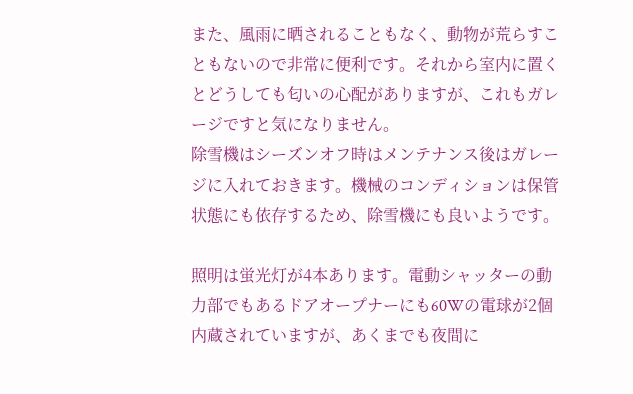また、風雨に晒されることもなく、動物が荒らすこともないので非常に便利です。それから室内に置くとどうしても匂いの心配がありますが、これもガレージですと気になりません。
除雪機はシーズンオフ時はメンテナンス後はガレージに入れておきます。機械のコンディションは保管状態にも依存するため、除雪機にも良いようです。

照明は蛍光灯が4本あります。電動シャッターの動力部でもあるドアオープナーにも60Wの電球が2個内蔵されていますが、あくまでも夜間に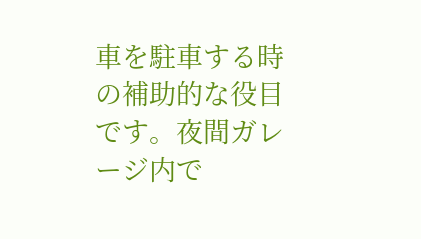車を駐車する時の補助的な役目です。夜間ガレージ内で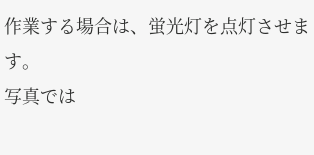作業する場合は、蛍光灯を点灯させます。
写真では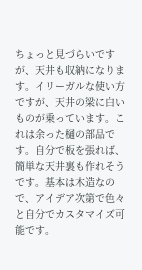ちょっと見づらいですが、天井も収納になります。イリーガルな使い方ですが、天井の梁に白いものが乗っています。これは余った樋の部品です。自分で板を張れば、簡単な天井裏も作れそうです。基本は木造なので、アイデア次第で色々と自分でカスタマイズ可能です。